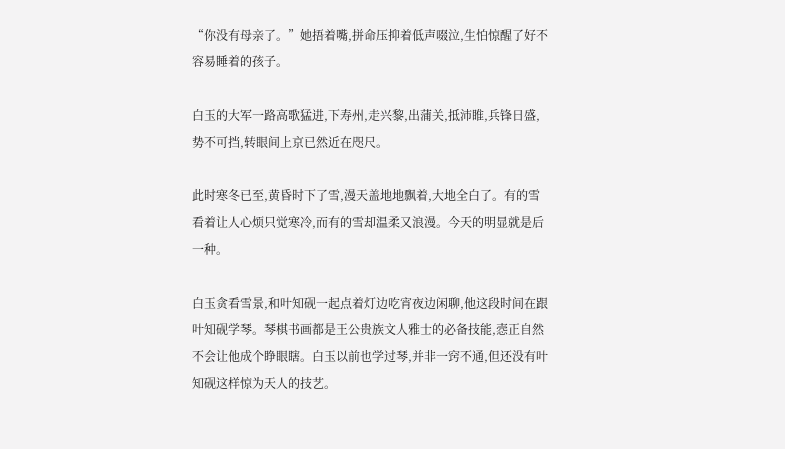“你没有母亲了。”她捂着嘴,拼命压抑着低声啜泣,生怕惊醒了好不容易睡着的孩子。

白玉的大军一路高歌猛进,下寿州,走兴黎,出蒲关,抵沛睢,兵锋日盛,势不可挡,转眼间上京已然近在咫尺。

此时寒冬已至,黄昏时下了雪,漫天盖地地飘着,大地全白了。有的雪看着让人心烦只觉寒冷,而有的雪却温柔又浪漫。今天的明显就是后一种。

白玉贪看雪景,和叶知砚一起点着灯边吃宵夜边闲聊,他这段时间在跟叶知砚学琴。琴棋书画都是王公贵族文人雅士的必备技能,悫正自然不会让他成个睁眼瞎。白玉以前也学过琴,并非一窍不通,但还没有叶知砚这样惊为天人的技艺。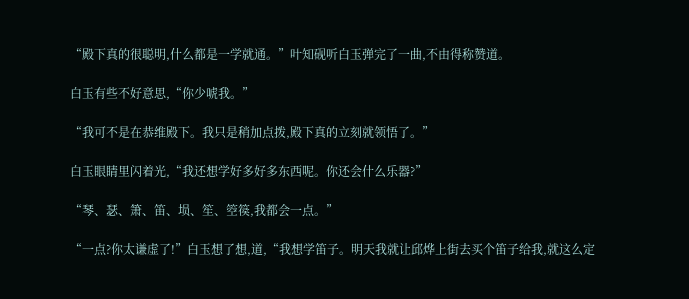“殿下真的很聪明,什么都是一学就通。”叶知砚听白玉弹完了一曲,不由得称赞道。

白玉有些不好意思,“你少唬我。”

“我可不是在恭维殿下。我只是稍加点拨,殿下真的立刻就领悟了。”

白玉眼睛里闪着光,“我还想学好多好多东西呢。你还会什么乐器?”

“琴、瑟、箫、笛、埙、笙、箜篌,我都会一点。”

“一点?你太谦虚了!”白玉想了想,道,“我想学笛子。明天我就让邱烨上街去买个笛子给我,就这么定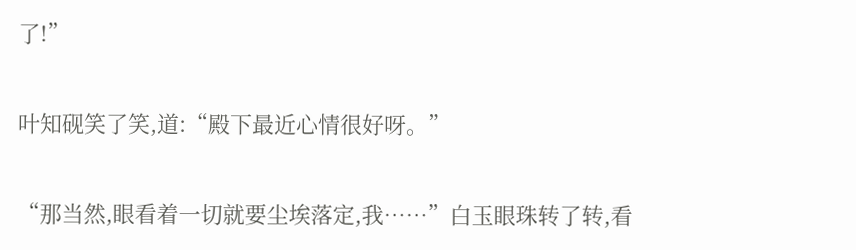了!”

叶知砚笑了笑,道:“殿下最近心情很好呀。”

“那当然,眼看着一切就要尘埃落定,我……”白玉眼珠转了转,看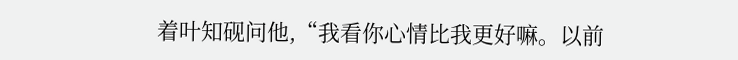着叶知砚问他,“我看你心情比我更好嘛。以前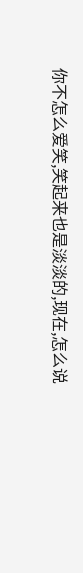你不怎么爱笑,笑起来也是淡淡的,现在,怎么说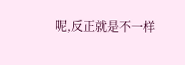呢,反正就是不一样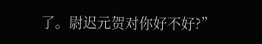了。尉迟元贺对你好不好?”